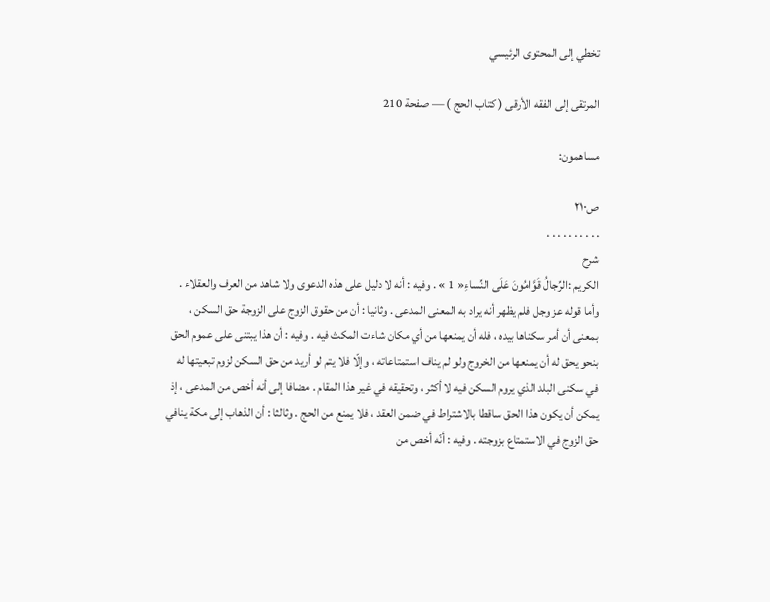تخطي إلى المحتوى الرئيسي

المرتقى إلى الفقه الأرقى ( كتاب الحج ) — صفحة 210

مساهمون:

ص٢١٠
. . . . . . . . . .
شرح
الكريم :الرِّجالُ قَوَّامُونَ عَلَى النِّساءِ« 1 » . وفيه : أنه لا دليل على هذه الدعوى ولا شاهد من العرف والعقلاء . وأما قوله عز وجل فلم يظهر أنه يراد به المعنى المدعى . وثانيا : أن من حقوق الزوج على الزوجة حق السكن ، بمعنى أن أمر سكناها بيده ، فله أن يمنعها من أي مكان شاءت المكث فيه . وفيه : أن هذا يبتنى على عموم الحق بنحو يحق له أن يمنعها من الخروج ولو لم يناف استمتاعاته ، وإلّا فلا يتم لو أريد من حق السكن لزوم تبعيتها له في سكنى البلد الذي يروم السكن فيه لا أكثر ، وتحقيقه في غير هذا المقام . مضافا إلى أنه أخص من المدعى ، إذ يمكن أن يكون هذا الحق ساقطا بالاشتراط في ضمن العقد ، فلا يمنع من الحج . وثالثا : أن الذهاب إلى مكة ينافي حق الزوج في الاستمتاع بزوجته . وفيه : أنّه أخص من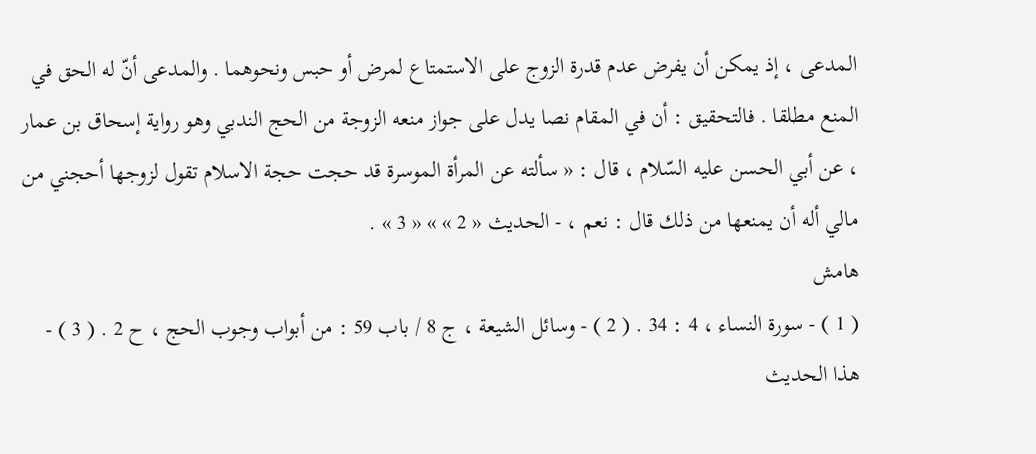المدعى ، إذ يمكن أن يفرض عدم قدرة الزوج على الاستمتاع لمرض أو حبس ونحوهما . والمدعى أنّ له الحق في المنع مطلقا . فالتحقيق : أن في المقام نصا يدل على جواز منعه الزوجة من الحج الندبي وهو رواية إسحاق بن عمار ، عن أبي الحسن عليه السّلام ، قال : « سألته عن المرأة الموسرة قد حجت حجة الاسلام تقول لزوجها أحجني من مالي أله أن يمنعها من ذلك قال : نعم ، - الحديث « 2 » » « 3 » .
هامش
( 1 ) - سورة النساء ، 4 : 34 . ( 2 ) - وسائل الشيعة ، ج 8 / باب 59 : من أبواب وجوب الحج ، ح 2 . ( 3 ) - هذا الحديث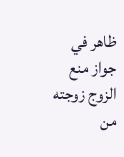ظاهر في جواز منع الزوج زوجته من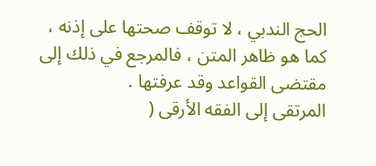الحج الندبي ، لا توقف صحتها على إذنه ، كما هو ظاهر المتن ، فالمرجع في ذلك إلى مقتضى القواعد وقد عرفتها .
المرتقى إلى الفقه الأرقى (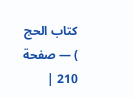كتاب الحج ) — صفحة 210 |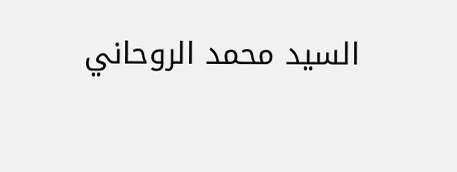السيد محمد الروحاني